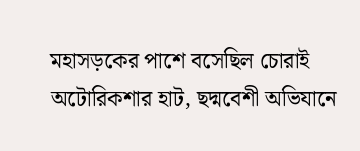মহাসড়কের পাশে বসেছিল চোরাই অটোরিকশার হাট, ছদ্মবেশী অভিযানে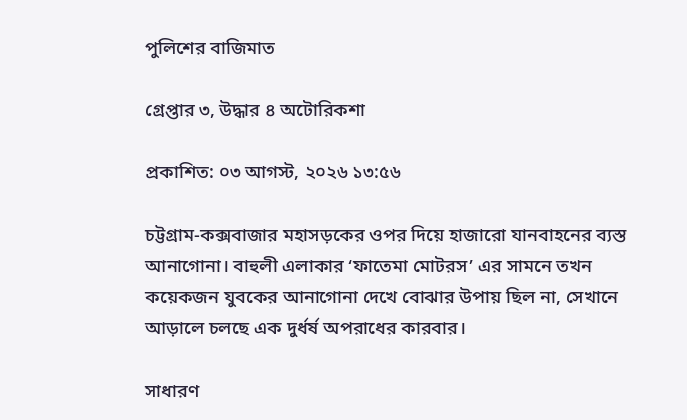পুলিশের বাজিমাত

গ্রেপ্তার ৩, উদ্ধার ৪ অটোরিকশা

প্রকাশিত: ০৩ আগস্ট, ২০২৬ ১৩:৫৬

চট্টগ্রাম-কক্সবাজার মহাসড়কের ওপর দিয়ে হাজারো যানবাহনের ব্যস্ত আনাগোনা। বাহুলী এলাকার ‘ফাতেমা মোটরস’ এর সামনে তখন কয়েকজন যুবকের আনাগোনা দেখে বোঝার উপায় ছিল না, সেখানে আড়ালে চলছে এক দুর্ধর্ষ অপরাধের কারবার।

সাধারণ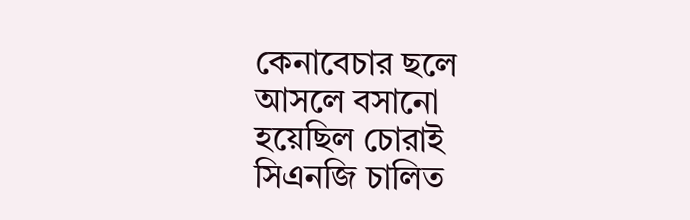কেনাবেচার ছলে আসলে বসানো হয়েছিল চোরাই সিএনজি চালিত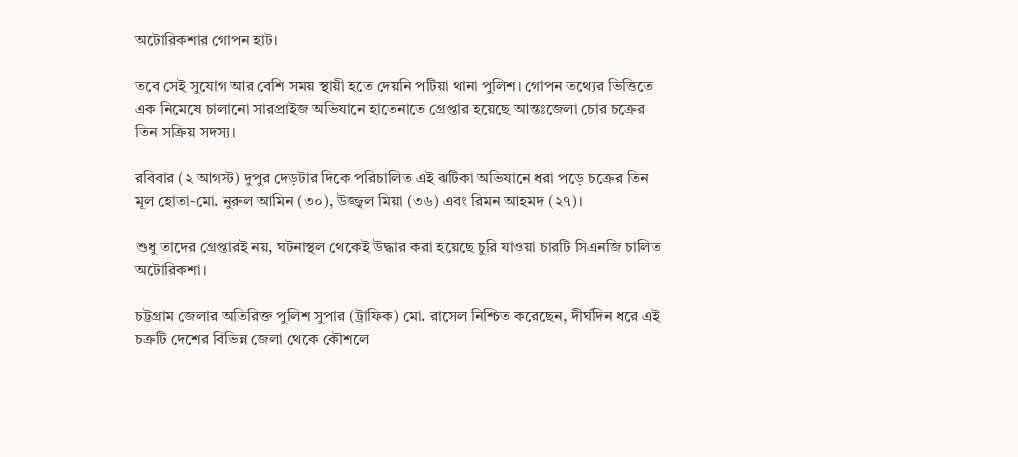অটোরিকশার গোপন হাট।

তবে সেই সুযোগ আর বেশি সময় স্থায়ী হতে দেয়নি পটিয়া থানা পুলিশ। গোপন তথ্যের ভিত্তিতে এক নিমেষে চালানো সারপ্রাইজ অভিযানে হাতেনাতে গ্রেপ্তার হয়েছে আন্তঃজেলা চোর চক্রের তিন সক্রিয় সদস্য।

রবিবার (২ আগস্ট) দুপুর দেড়টার দিকে পরিচালিত এই ঝটিকা অভিযানে ধরা পড়ে চক্রের তিন মূল হোতা-মো. নুরুল আমিন (৩০), উজ্জ্বল মিয়া (৩৬) এবং রিমন আহমদ (২৭)।

শুধু তাদের গ্রেপ্তারই নয়, ঘটনাস্থল থেকেই উদ্ধার করা হয়েছে চুরি যাওয়া চারটি সিএনজি চালিত অটোরিকশা।

চট্টগ্রাম জেলার অতিরিক্ত পুলিশ সুপার (ট্রাফিক) মো. রাসেল নিশ্চিত করেছেন, দীর্ঘদিন ধরে এই চক্রটি দেশের বিভিন্ন জেলা থেকে কৌশলে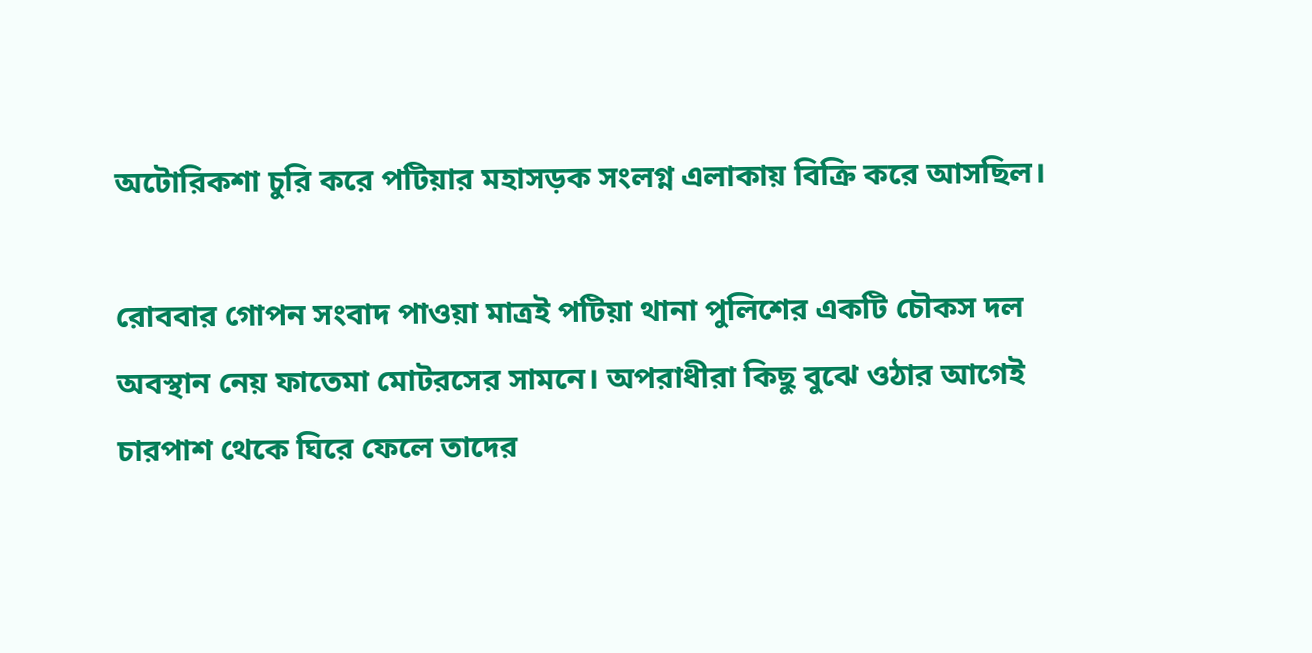অটোরিকশা চুরি করে পটিয়ার মহাসড়ক সংলগ্ন এলাকায় বিক্রি করে আসছিল।

রোববার গোপন সংবাদ পাওয়া মাত্রই পটিয়া থানা পুলিশের একটি চৌকস দল অবস্থান নেয় ফাতেমা মোটরসের সামনে। অপরাধীরা কিছু বুঝে ওঠার আগেই চারপাশ থেকে ঘিরে ফেলে তাদের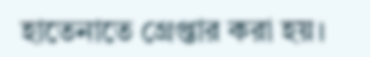হাতেনাতে গ্রেপ্তার করা হয়।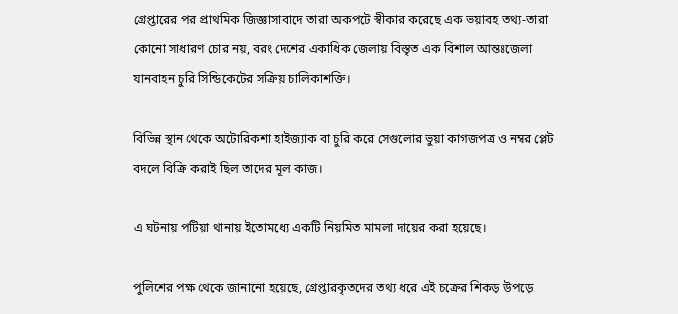গ্রেপ্তারের পর প্রাথমিক জিজ্ঞাসাবাদে তারা অকপটে স্বীকার করেছে এক ভয়াবহ তথ্য-তারা কোনো সাধারণ চোর নয়, বরং দেশের একাধিক জেলায় বিস্তৃত এক বিশাল আন্তঃজেলা যানবাহন চুরি সিন্ডিকেটের সক্রিয় চালিকাশক্তি।

বিভিন্ন স্থান থেকে অটোরিকশা হাইজ্যাক বা চুরি করে সেগুলোর ভুয়া কাগজপত্র ও নম্বর প্লেট বদলে বিক্রি করাই ছিল তাদের মূল কাজ।

এ ঘটনায় পটিয়া থানায় ইতোমধ্যে একটি নিয়মিত মামলা দায়ের করা হয়েছে।

পুলিশের পক্ষ থেকে জানানো হয়েছে, গ্রেপ্তারকৃতদের তথ্য ধরে এই চক্রের শিকড় উপড়ে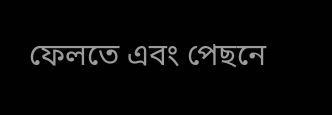ফেলতে এবং পেছনে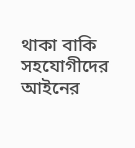থাকা বাকি সহযোগীদের আইনের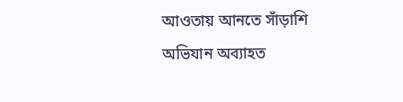আওতায় আনতে সাঁড়াশি অভিযান অব্যাহত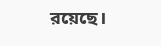রয়েছে।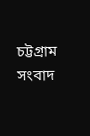চট্টগ্রাম সংবাদ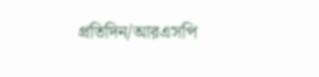প্রতিদিন/আরএসপি